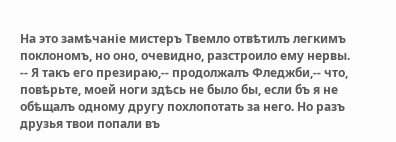На это замѣчаніе мистеръ Твемло отвѣтилъ легкимъ поклономъ, но оно, очевидно, разстроило ему нервы.
-- Я такъ его презираю,-- продолжалъ Фледжби,-- что, повѣрьте, моей ноги здѣсь не было бы, если бъ я не обѣщалъ одному другу похлопотать за него. Но разъ друзья твои попали въ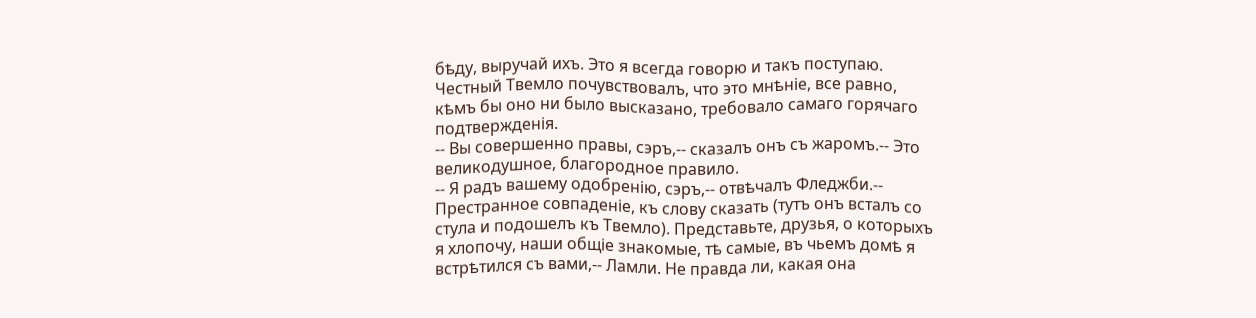бѣду, выручай ихъ. Это я всегда говорю и такъ поступаю.
Честный Твемло почувствовалъ, что это мнѣніе, все равно, кѣмъ бы оно ни было высказано, требовало самаго горячаго подтвержденія.
-- Вы совершенно правы, сэръ,-- сказалъ онъ съ жаромъ.-- Это великодушное, благородное правило.
-- Я радъ вашему одобренію, сэръ,-- отвѣчалъ Фледжби.-- Престранное совпаденіе, къ слову сказать (тутъ онъ всталъ со стула и подошелъ къ Твемло). Представьте, друзья, о которыхъ я хлопочу, наши общіе знакомые, тѣ самые, въ чьемъ домѣ я встрѣтился съ вами,-- Ламли. Не правда ли, какая она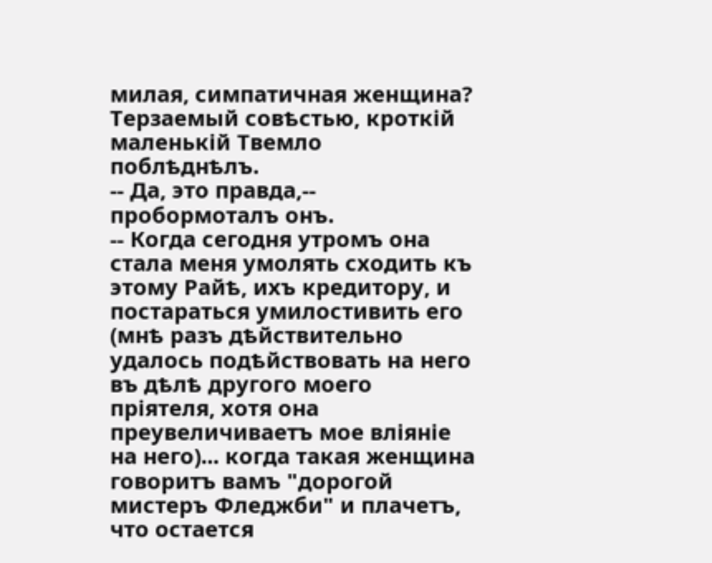милая, симпатичная женщина?
Терзаемый совѣстью, кроткій маленькій Твемло поблѣднѣлъ.
-- Да, это правда,-- пробормоталъ онъ.
-- Когда сегодня утромъ она стала меня умолять сходить къ этому Райѣ, ихъ кредитору, и постараться умилостивить его (мнѣ разъ дѣйствительно удалось подѣйствовать на него въ дѣлѣ другого моего пріятеля, хотя она преувеличиваетъ мое вліяніе на него)... когда такая женщина говоритъ вамъ "дорогой мистеръ Фледжби" и плачетъ, что остается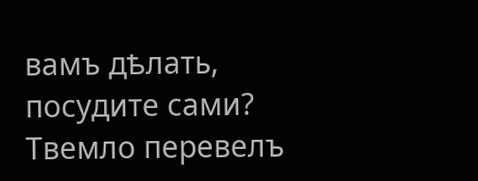вамъ дѣлать, посудите сами?
Твемло перевелъ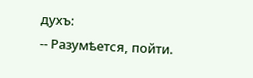духъ:
-- Разумѣется, пойти.